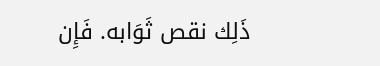ذَلِك نقص ثَوَابه. فَإِن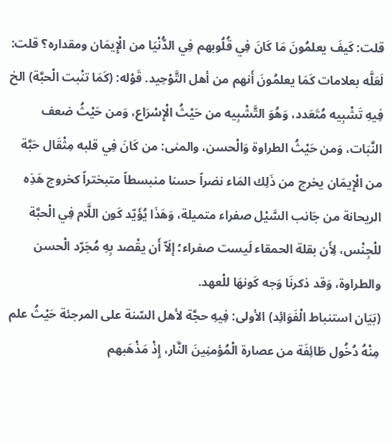قلت: كَيفَ يعلمُونَ مَا كَانَ فِي قُلُوبهم فِي الدُّنْيَا من الْإِيمَان ومقداره؟ قلت: لَعَلَّه بعلامات كَمَا يعلمُونَ أَنهم من أهل التَّوْحِيد. قَوْله: (كَمَا تنْبت الْحبَّة) الخ فِيهِ تَشْبِيه مُتَعَدد، وَهُوَ التَّشْبِيه من حَيْثُ الْإِسْرَاع، وَمن حَيْثُ ضعف النَّبَات، وَمن حَيْثُ الطراوة وَالْحسن، والمنى: من كَانَ فِي قلبه مِثْقَال حَبَّة من الْإِيمَان يخرج من ذَلِك المَاء نضراً حسنا منبسطاً متبختراً كخروج هَذِه الريحانة من جَانب السَّيْل صفراء متميلة، وَهَذَا يُؤَيّد كَون اللَّام فِي الْحبَّة للْجِنْس، لِأَن بقلة الحمقاء لَيست صفراء؛ إلَاّ أَن يقْصد بِهِ مُجَرّد الْحسن والطراوة، وَقد ذكرنَا وَجه كَونهَا للْعهد.
(بَيَان استنباط الْفَوَائِد) الأولى: فِيهِ حجَّة لأهل السّنة على المرجئة حَيْثُ علم مِنْهُ دُخُول طَائِفَة من عصارة الْمُؤمنِينَ النَّار، إِذْ مَذْهَبهم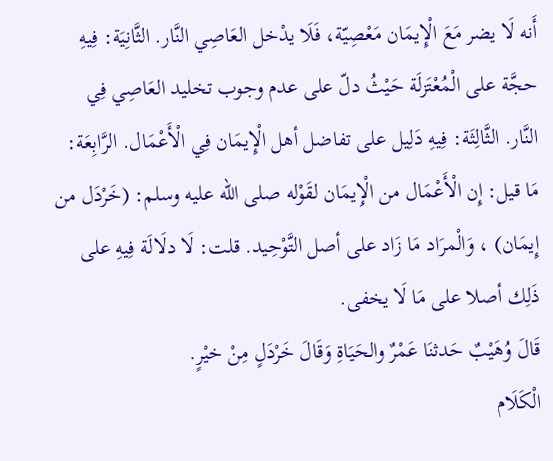أَنه لَا يضر مَعَ الْإِيمَان مَعْصِيّة، فَلَا يدْخل العَاصِي النَّار. الثَّانِيَة: فِيهِ حجَّة على الْمُعْتَزلَة حَيْثُ دلّ على عدم وجوب تخليد العَاصِي فِي النَّار. الثَّالِثَة: فِيهِ دَلِيل على تفاضل أهل الْإِيمَان فِي الْأَعْمَال. الرَّابِعَة: مَا قيل: إِن الْأَعْمَال من الْإِيمَان لقَوْله صلى الله عليه وسلم: (خَرْدَل من إِيمَان) ، وَالْمرَاد مَا زَاد على أصل التَّوْحِيد. قلت: لَا دلَالَة فِيهِ على ذَلِك أصلا على مَا لَا يخفى.
قَالَ وُهَيْبٌ حَدثنَا عَمْرٌ والحَيَاةِ وَقَالَ خَرْدَلٍ مِنْ خيْرٍ.
الْكَلَام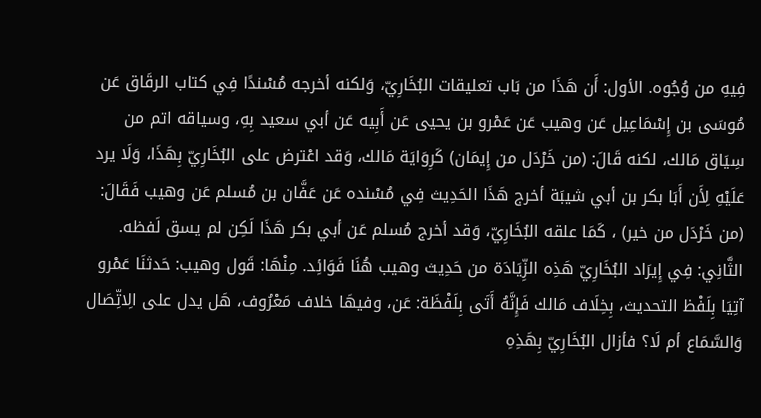فِيهِ من وُجُوه. الأول: أَن هَذَا من بَاب تعليقات البُخَارِيّ، وَلكنه أخرجه مُسْندًا فِي كتاب الرقَاق عَن مُوسَى بن إِسْمَاعِيل عَن وهيب عَن عَمْرو بن يحيى عَن أَبِيه عَن أبي سعيد بِهِ، وسياقه اتم من سِيَاق مَالك، لكنه قَالَ: (من خَرْدَل من إِيمَان) كَرِوَايَة مَالك، وَقد اعْترض على البُخَارِيّ بِهَذَا، وَلَا يرد عَلَيْهِ لِأَن أَبَا بكر بن أبي شيبَة أخرج هَذَا الحَدِيث فِي مُسْنده عَن عَفَّان بن مُسلم عَن وهيب فَقَالَ: (من خَرْدَل من خير) ، كَمَا علقه البُخَارِيّ، وَقد أخرج مُسلم عَن أبي بكر هَذَا لَكِن لم يسق لَفظه. الثَّانِي: فِي إِيرَاد البُخَارِيّ هَذِه الزِّيَادَة من حَدِيث وهيب هُنَا فَوَائِد. مِنْهَا: قَول وهيب: حَدثنَا عَمْرو آتِيَا بِلَفْظ التحديث، بِخِلَاف مَالك فَإِنَّهُ أَتَى بِلَفْظَة: عَن، وفيهَا خلاف مَعْرُوف، هَل يدل على الِاتِّصَال وَالسَّمَاع أم لَا؟ فأزال البُخَارِيّ بِهَذِهِ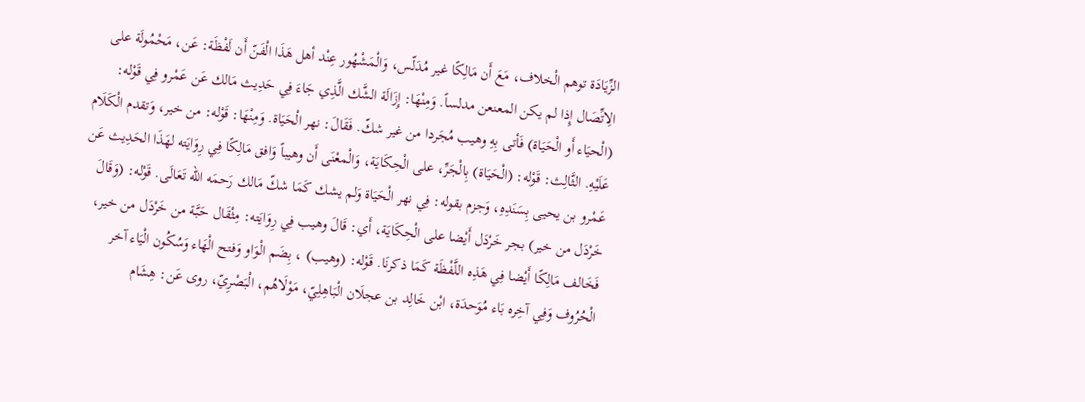الزِّيَادَة توهم الْخلاف، مَعَ أَن مَالِكًا غير مُدَلّس، وَالْمَشْهُور عِنْد أهل هَذَا الْفَنّ أَن لَفْظَة: عَن، مَحْمُولَة على الِاتِّصَال إِذا لم يكن المعنعن مدلساً. وَمِنْهَا: إِزَالَة الشَّك الَّذِي جَاءَ فِي حَدِيث مَالك عَن عَمْرو فِي قَوْله: (الْحيَاء أَو الْحَيَاة) فَأتى بِهِ وهيب مُجَردا من غير شكّ. فَقَالَ: نهر الْحَيَاة. وَمِنْهَا: قَوْله: من خير، وَتقدم الْكَلَام عَلَيْهِ. الثَّالِث: قَوْله: (الْحَيَاة) بِالْجَرِّ، على الْحِكَايَة، وَالْمعْنَى أَن وهيباً وَافق مَالِكًا فِي رِوَايَته لهَذَا الحَدِيث عَن عَمْرو بن يحيى بِسَنَدِهِ، وَجزم بقوله: فِي نهر الْحَيَاة وَلم يشك كَمَا شكّ مَالك رَحمَه الله تَعَالَى. قَوْله: (وَقَالَ خَرْدَل من خير) بجر خَرْدَل أَيْضا على الْحِكَايَة، أَي: قَالَ وهيب فِي رِوَايَته: مِثْقَال حَبَّة من خَرْدَل من خير، فَخَالف مَالِكًا أَيْضا فِي هَذِه اللَّفْظَة كَمَا ذكرنَا. قَوْله: (وهيب) ، بِضَم الْوَاو وَفتح الْهَاء وَسُكُون الْيَاء آخر الْحُرُوف وَفِي آخِره بَاء مُوَحدَة، ابْن خَالِد بن عجلَان الْبَاهِلِيّ، مَوْلَاهُم، الْبَصْرِيّ، روى عَن: هِشَام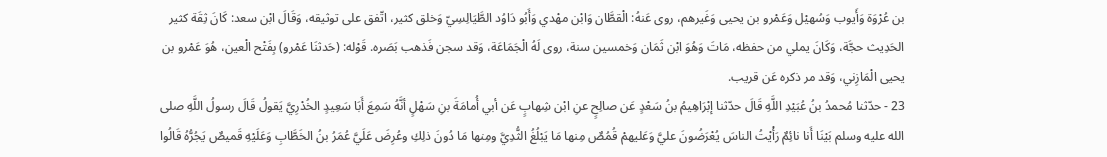بن عُرْوَة وَأَيوب وَسُهيْل وَعَمْرو بن يحيى وَغَيرهم، روى عَنهُ: الْقطَّان وَابْن مهْدي وَأَبُو دَاوُد الطَّيَالِسِيّ وَخلق كثير، اتّفق على توثيقه، وَقَالَ ابْن سعد: كَانَ ثِقَة كثير الحَدِيث حجَّة، وَكَانَ يملي من حفظه، مَاتَ وَهُوَ ابْن ثَمَان وَخمسين سنة، روى لَهُ الْجَمَاعَة، وَقد سجن فَذهب بَصَره. قَوْله: (حَدثنَا عَمْرو) بِفَتْح الْعين، هُوَ عَمْرو بن يحيى الْمَازِني، وَقد مر ذكره عَن قريب.
23 - حدّثنا مُحمدُ بنُ عُبَيْدِ اللَّهِ قَالَ حدّثنا إبْرَاهِيمُ بنُ سَعْدٍ عَن صالِحٍ عنِ ابْن شِهابٍ عَن أبي أُمامَةَ بنِ سَهْلٍ أنَّهُ سَمِعَ أَبَا سَعِيدٍ الخُدْرِيَّ يَقولُ قَالَ رسولُ اللَّهِ صلى الله عليه وسلم بَيْنَا أَنا نائِمٌ رَأْيْتُ الناسَ يُعْرَضُونَ عليَّ وَعَليهمْ قُمُصٌ مِنها مَا يَبْلُغُ الثُّدِيَّ ومِنها مَا دُونَ ذلِكِ وعُرِضَ عَلَيَّ عُمَرُ بنُ الخَطَّابِ وَعَلَيْهِ قَميصٌ يَجُرُّهُ قَالُوا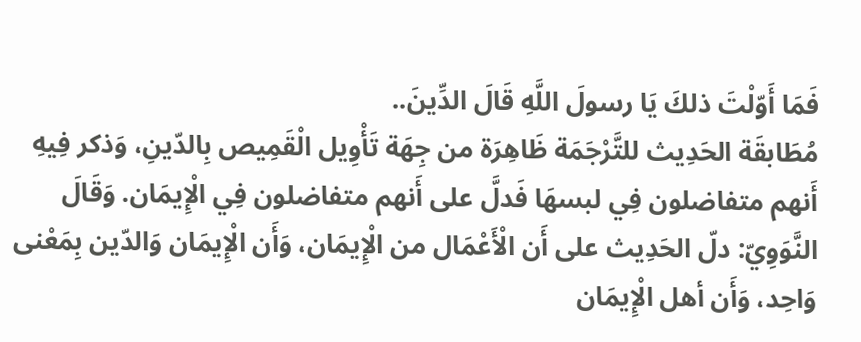فَمَا أَوّلْتَ ذلكَ يَا رسولَ اللَّهِ قَالَ الدِّينَ..
مُطَابقَة الحَدِيث للتَّرْجَمَة ظَاهِرَة من جِهَة تَأْوِيل الْقَمِيص بِالدّينِ، وَذكر فِيهِ أَنهم متفاضلون فِي لبسهَا فَدلَّ على أَنهم متفاضلون فِي الْإِيمَان. وَقَالَ النَّوَوِيّ: دلّ الحَدِيث على أَن الْأَعْمَال من الْإِيمَان، وَأَن الْإِيمَان وَالدّين بِمَعْنى وَاحِد، وَأَن أهل الْإِيمَان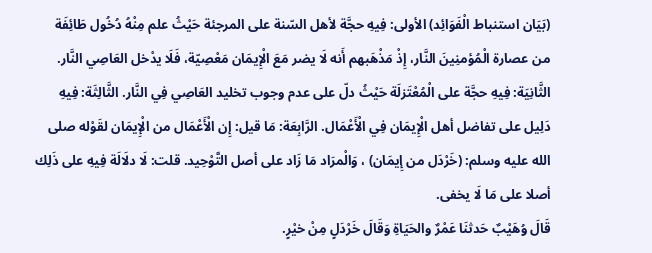(بَيَان استنباط الْفَوَائِد) الأولى: فِيهِ حجَّة لأهل السّنة على المرجئة حَيْثُ علم مِنْهُ دُخُول طَائِفَة من عصارة الْمُؤمنِينَ النَّار، إِذْ مَذْهَبهم أَنه لَا يضر مَعَ الْإِيمَان مَعْصِيّة، فَلَا يدْخل العَاصِي النَّار. الثَّانِيَة: فِيهِ حجَّة على الْمُعْتَزلَة حَيْثُ دلّ على عدم وجوب تخليد العَاصِي فِي النَّار. الثَّالِثَة: فِيهِ دَلِيل على تفاضل أهل الْإِيمَان فِي الْأَعْمَال. الرَّابِعَة: مَا قيل: إِن الْأَعْمَال من الْإِيمَان لقَوْله صلى الله عليه وسلم: (خَرْدَل من إِيمَان) ، وَالْمرَاد مَا زَاد على أصل التَّوْحِيد. قلت: لَا دلَالَة فِيهِ على ذَلِك أصلا على مَا لَا يخفى.
قَالَ وُهَيْبٌ حَدثنَا عَمْرٌ والحَيَاةِ وَقَالَ خَرْدَلٍ مِنْ خيْرٍ.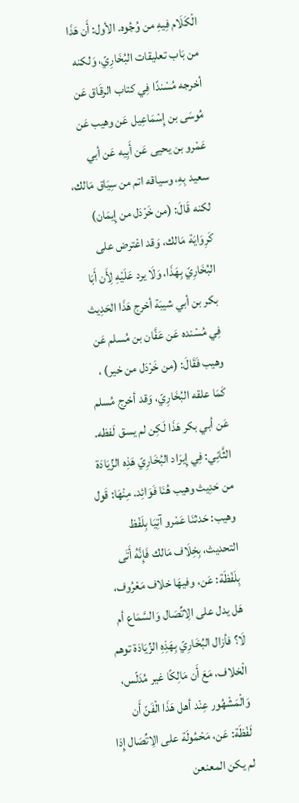الْكَلَام فِيهِ من وُجُوه. الأول: أَن هَذَا من بَاب تعليقات البُخَارِيّ، وَلكنه أخرجه مُسْندًا فِي كتاب الرقَاق عَن مُوسَى بن إِسْمَاعِيل عَن وهيب عَن عَمْرو بن يحيى عَن أَبِيه عَن أبي سعيد بِهِ، وسياقه اتم من سِيَاق مَالك، لكنه قَالَ: (من خَرْدَل من إِيمَان) كَرِوَايَة مَالك، وَقد اعْترض على البُخَارِيّ بِهَذَا، وَلَا يرد عَلَيْهِ لِأَن أَبَا بكر بن أبي شيبَة أخرج هَذَا الحَدِيث فِي مُسْنده عَن عَفَّان بن مُسلم عَن وهيب فَقَالَ: (من خَرْدَل من خير) ، كَمَا علقه البُخَارِيّ، وَقد أخرج مُسلم عَن أبي بكر هَذَا لَكِن لم يسق لَفظه. الثَّانِي: فِي إِيرَاد البُخَارِيّ هَذِه الزِّيَادَة من حَدِيث وهيب هُنَا فَوَائِد. مِنْهَا: قَول وهيب: حَدثنَا عَمْرو آتِيَا بِلَفْظ التحديث، بِخِلَاف مَالك فَإِنَّهُ أَتَى بِلَفْظَة: عَن، وفيهَا خلاف مَعْرُوف، هَل يدل على الِاتِّصَال وَالسَّمَاع أم لَا؟ فأزال البُخَارِيّ بِهَذِهِ الزِّيَادَة توهم الْخلاف، مَعَ أَن مَالِكًا غير مُدَلّس، وَالْمَشْهُور عِنْد أهل هَذَا الْفَنّ أَن لَفْظَة: عَن، مَحْمُولَة على الِاتِّصَال إِذا لم يكن المعنعن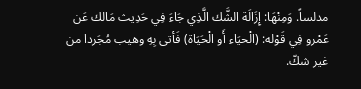مدلساً. وَمِنْهَا: إِزَالَة الشَّك الَّذِي جَاءَ فِي حَدِيث مَالك عَن عَمْرو فِي قَوْله: (الْحيَاء أَو الْحَيَاة) فَأتى بِهِ وهيب مُجَردا من غير شكّ.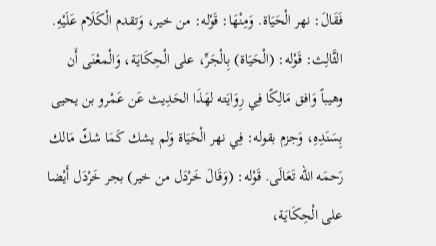فَقَالَ: نهر الْحَيَاة. وَمِنْهَا: قَوْله: من خير، وَتقدم الْكَلَام عَلَيْهِ. الثَّالِث: قَوْله: (الْحَيَاة) بِالْجَرِّ، على الْحِكَايَة، وَالْمعْنَى أَن وهيباً وَافق مَالِكًا فِي رِوَايَته لهَذَا الحَدِيث عَن عَمْرو بن يحيى بِسَنَدِهِ، وَجزم بقوله: فِي نهر الْحَيَاة وَلم يشك كَمَا شكّ مَالك رَحمَه الله تَعَالَى. قَوْله: (وَقَالَ خَرْدَل من خير) بجر خَرْدَل أَيْضا على الْحِكَايَة،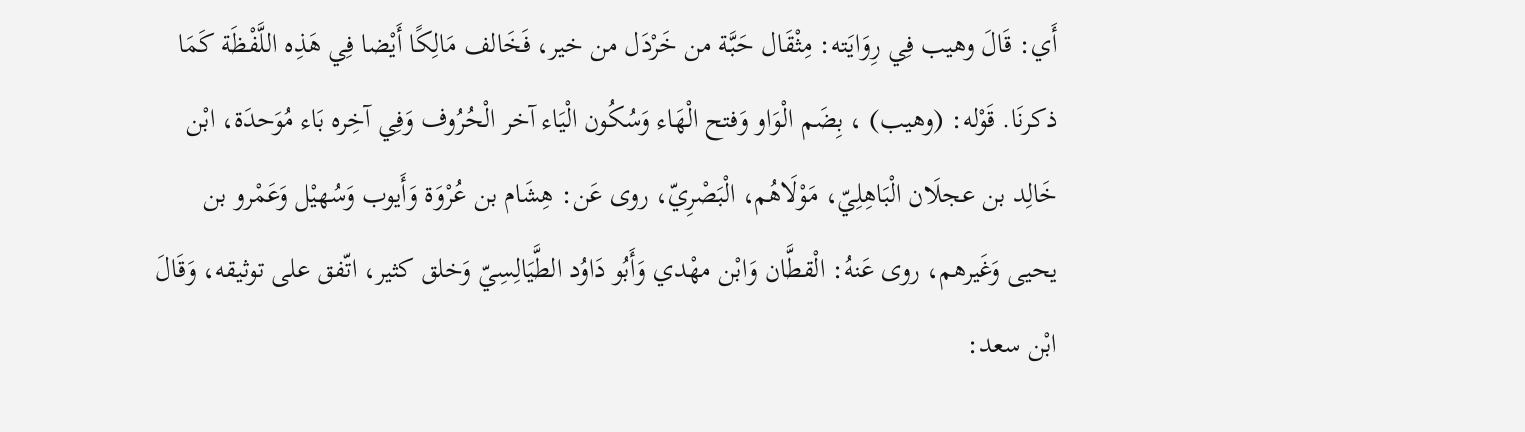أَي: قَالَ وهيب فِي رِوَايَته: مِثْقَال حَبَّة من خَرْدَل من خير، فَخَالف مَالِكًا أَيْضا فِي هَذِه اللَّفْظَة كَمَا ذكرنَا. قَوْله: (وهيب) ، بِضَم الْوَاو وَفتح الْهَاء وَسُكُون الْيَاء آخر الْحُرُوف وَفِي آخِره بَاء مُوَحدَة، ابْن خَالِد بن عجلَان الْبَاهِلِيّ، مَوْلَاهُم، الْبَصْرِيّ، روى عَن: هِشَام بن عُرْوَة وَأَيوب وَسُهيْل وَعَمْرو بن يحيى وَغَيرهم، روى عَنهُ: الْقطَّان وَابْن مهْدي وَأَبُو دَاوُد الطَّيَالِسِيّ وَخلق كثير، اتّفق على توثيقه، وَقَالَ ابْن سعد: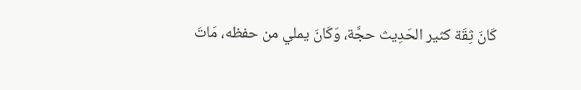كَانَ ثِقَة كثير الحَدِيث حجَّة، وَكَانَ يملي من حفظه، مَاتَ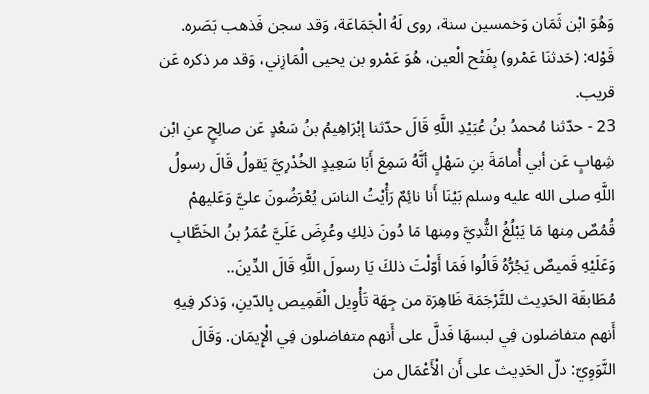وَهُوَ ابْن ثَمَان وَخمسين سنة، روى لَهُ الْجَمَاعَة، وَقد سجن فَذهب بَصَره. قَوْله: (حَدثنَا عَمْرو) بِفَتْح الْعين، هُوَ عَمْرو بن يحيى الْمَازِني، وَقد مر ذكره عَن قريب.
23 - حدّثنا مُحمدُ بنُ عُبَيْدِ اللَّهِ قَالَ حدّثنا إبْرَاهِيمُ بنُ سَعْدٍ عَن صالِحٍ عنِ ابْن شِهابٍ عَن أبي أُمامَةَ بنِ سَهْلٍ أنَّهُ سَمِعَ أَبَا سَعِيدٍ الخُدْرِيَّ يَقولُ قَالَ رسولُ اللَّهِ صلى الله عليه وسلم بَيْنَا أَنا نائِمٌ رَأْيْتُ الناسَ يُعْرَضُونَ عليَّ وَعَليهمْ قُمُصٌ مِنها مَا يَبْلُغُ الثُّدِيَّ ومِنها مَا دُونَ ذلِكِ وعُرِضَ عَلَيَّ عُمَرُ بنُ الخَطَّابِ وَعَلَيْهِ قَميصٌ يَجُرُّهُ قَالُوا فَمَا أَوّلْتَ ذلكَ يَا رسولَ اللَّهِ قَالَ الدِّينَ..
مُطَابقَة الحَدِيث للتَّرْجَمَة ظَاهِرَة من جِهَة تَأْوِيل الْقَمِيص بِالدّينِ، وَذكر فِيهِ أَنهم متفاضلون فِي لبسهَا فَدلَّ على أَنهم متفاضلون فِي الْإِيمَان. وَقَالَ النَّوَوِيّ: دلّ الحَدِيث على أَن الْأَعْمَال من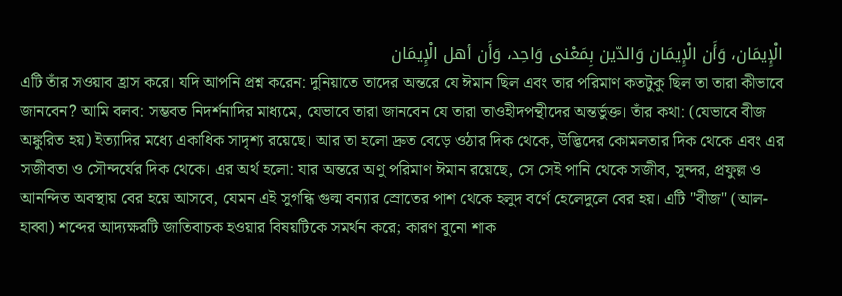الْإِيمَان، وَأَن الْإِيمَان وَالدّين بِمَعْنى وَاحِد، وَأَن أهل الْإِيمَان
এটি তাঁর সওয়াব হ্রাস করে। যদি আপনি প্রশ্ন করেন: দুনিয়াতে তাদের অন্তরে যে ঈমান ছিল এবং তার পরিমাণ কতটুকু ছিল তা তারা কীভাবে জানবেন? আমি বলব: সম্ভবত নিদর্শনাদির মাধ্যমে, যেভাবে তারা জানবেন যে তারা তাওহীদপন্থীদের অন্তর্ভুক্ত। তাঁর কথা: (যেভাবে বীজ অঙ্কুরিত হয়) ইত্যাদির মধ্যে একাধিক সাদৃশ্য রয়েছে। আর তা হলো দ্রুত বেড়ে ওঠার দিক থেকে, উদ্ভিদের কোমলতার দিক থেকে এবং এর সজীবতা ও সৌন্দর্যের দিক থেকে। এর অর্থ হলো: যার অন্তরে অণু পরিমাণ ঈমান রয়েছে, সে সেই পানি থেকে সজীব, সুন্দর, প্রফুল্ল ও আনন্দিত অবস্থায় বের হয়ে আসবে, যেমন এই সুগন্ধি গুল্ম বন্যার স্রোতের পাশ থেকে হলুদ বর্ণে হেলেদুলে বের হয়। এটি "বীজ" (আল-হাব্বা) শব্দের আদ্যক্ষরটি জাতিবাচক হওয়ার বিষয়টিকে সমর্থন করে; কারণ বুনো শাক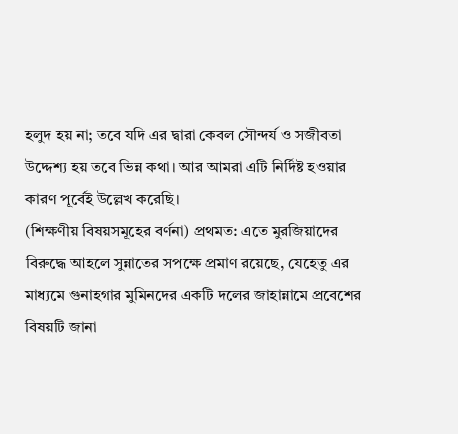হলুদ হয় না; তবে যদি এর দ্বারা কেবল সৌন্দর্য ও সজীবতা উদ্দেশ্য হয় তবে ভিন্ন কথা। আর আমরা এটি নির্দিষ্ট হওয়ার কারণ পূর্বেই উল্লেখ করেছি।
(শিক্ষণীয় বিষয়সমূহের বর্ণনা) প্রথমত: এতে মুরজিয়াদের বিরুদ্ধে আহলে সুন্নাতের সপক্ষে প্রমাণ রয়েছে, যেহেতু এর মাধ্যমে গুনাহগার মুমিনদের একটি দলের জাহান্নামে প্রবেশের বিষয়টি জানা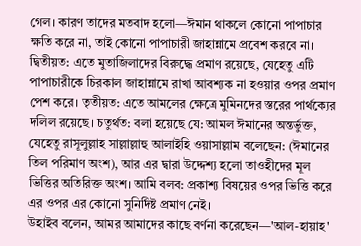গেল। কারণ তাদের মতবাদ হলো—ঈমান থাকলে কোনো পাপাচার ক্ষতি করে না, তাই কোনো পাপাচারী জাহান্নামে প্রবেশ করবে না। দ্বিতীয়ত: এতে মুতাজিলাদের বিরুদ্ধে প্রমাণ রয়েছে, যেহেতু এটি পাপাচারীকে চিরকাল জাহান্নামে রাখা আবশ্যক না হওয়ার ওপর প্রমাণ পেশ করে। তৃতীয়ত: এতে আমলের ক্ষেত্রে মুমিনদের স্তরের পার্থক্যের দলিল রয়েছে। চতুর্থত: বলা হয়েছে যে: আমল ঈমানের অন্তর্ভুক্ত, যেহেতু রাসূলুল্লাহ সাল্লাল্লাহু আলাইহি ওয়াসাল্লাম বলেছেন: (ঈমানের তিল পরিমাণ অংশ), আর এর দ্বারা উদ্দেশ্য হলো তাওহীদের মূল ভিত্তির অতিরিক্ত অংশ। আমি বলব: প্রকাশ্য বিষয়ের ওপর ভিত্তি করে এর ওপর এর কোনো সুনির্দিষ্ট প্রমাণ নেই।
উহাইব বলেন, আমর আমাদের কাছে বর্ণনা করেছেন—'আল-হায়াহ'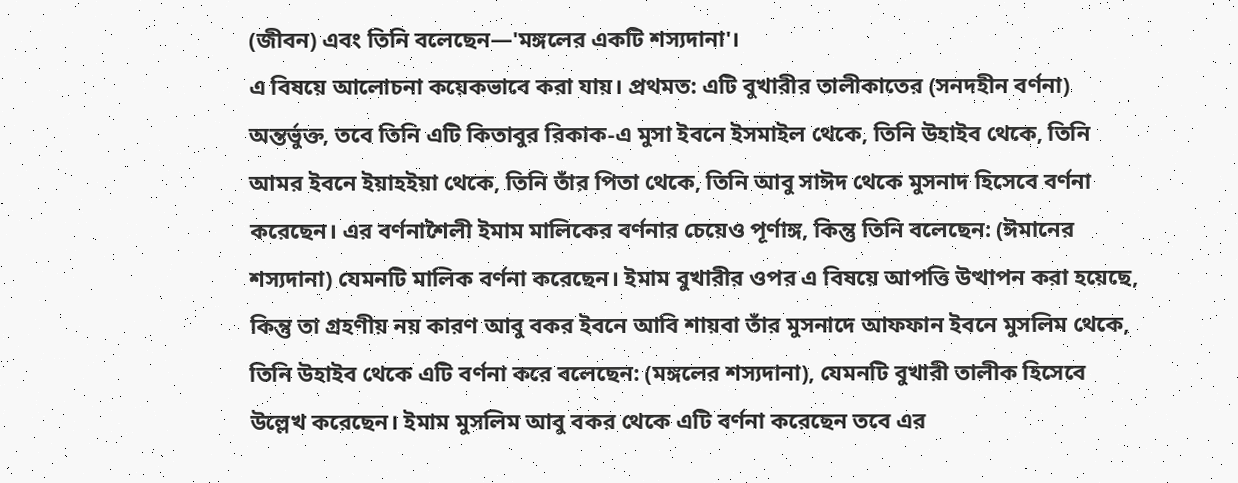(জীবন) এবং তিনি বলেছেন—'মঙ্গলের একটি শস্যদানা'।
এ বিষয়ে আলোচনা কয়েকভাবে করা যায়। প্রথমত: এটি বুখারীর তালীকাতের (সনদহীন বর্ণনা) অন্তর্ভুক্ত, তবে তিনি এটি কিতাবুর রিকাক-এ মুসা ইবনে ইসমাইল থেকে, তিনি উহাইব থেকে, তিনি আমর ইবনে ইয়াহইয়া থেকে, তিনি তাঁর পিতা থেকে, তিনি আবু সাঈদ থেকে মুসনাদ হিসেবে বর্ণনা করেছেন। এর বর্ণনাশৈলী ইমাম মালিকের বর্ণনার চেয়েও পূর্ণাঙ্গ, কিন্তু তিনি বলেছেন: (ঈমানের শস্যদানা) যেমনটি মালিক বর্ণনা করেছেন। ইমাম বুখারীর ওপর এ বিষয়ে আপত্তি উত্থাপন করা হয়েছে, কিন্তু তা গ্রহণীয় নয় কারণ আবু বকর ইবনে আবি শায়বা তাঁর মুসনাদে আফফান ইবনে মুসলিম থেকে, তিনি উহাইব থেকে এটি বর্ণনা করে বলেছেন: (মঙ্গলের শস্যদানা), যেমনটি বুখারী তালীক হিসেবে উল্লেখ করেছেন। ইমাম মুসলিম আবু বকর থেকে এটি বর্ণনা করেছেন তবে এর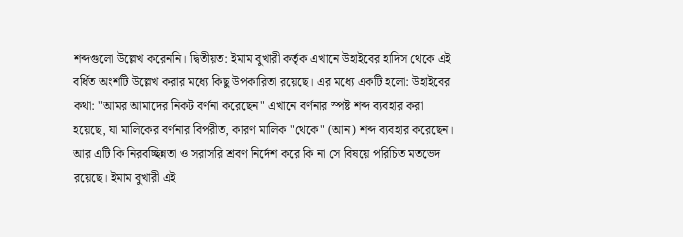শব্দগুলো উল্লেখ করেননি। দ্বিতীয়ত: ইমাম বুখারী কর্তৃক এখানে উহাইবের হাদিস থেকে এই বর্ধিত অংশটি উল্লেখ করার মধ্যে কিছু উপকারিতা রয়েছে। এর মধ্যে একটি হলো: উহাইবের কথা: "আমর আমাদের নিকট বর্ণনা করেছেন" এখানে বর্ণনার স্পষ্ট শব্দ ব্যবহার করা হয়েছে, যা মালিকের বর্ণনার বিপরীত, কারণ মালিক "থেকে" (আন) শব্দ ব্যবহার করেছেন। আর এটি কি নিরবচ্ছিন্নতা ও সরাসরি শ্রবণ নির্দেশ করে কি না সে বিষয়ে পরিচিত মতভেদ রয়েছে। ইমাম বুখারী এই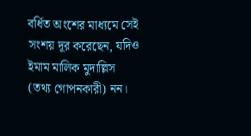বর্ধিত অংশের মাধ্যমে সেই সংশয় দূর করেছেন, যদিও ইমাম মালিক মুদাল্লিস (তথ্য গোপনকারী) নন।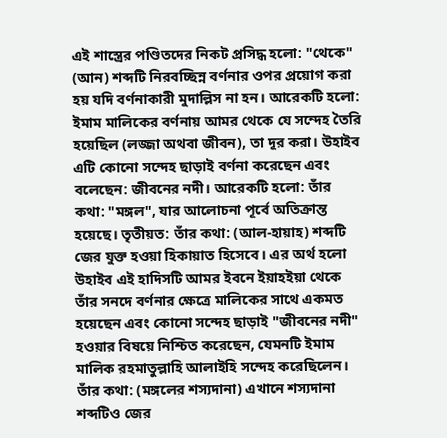এই শাস্ত্রের পণ্ডিতদের নিকট প্রসিদ্ধ হলো: "থেকে" (আন) শব্দটি নিরবচ্ছিন্ন বর্ণনার ওপর প্রয়োগ করা হয় যদি বর্ণনাকারী মুদাল্লিস না হন। আরেকটি হলো: ইমাম মালিকের বর্ণনায় আমর থেকে যে সন্দেহ তৈরি হয়েছিল (লজ্জা অথবা জীবন), তা দূর করা। উহাইব এটি কোনো সন্দেহ ছাড়াই বর্ণনা করেছেন এবং বলেছেন: জীবনের নদী। আরেকটি হলো: তাঁর কথা: "মঙ্গল", যার আলোচনা পূর্বে অতিক্রান্ত হয়েছে। তৃতীয়ত: তাঁর কথা: (আল-হায়াহ) শব্দটি জের যুক্ত হওয়া হিকায়াত হিসেবে। এর অর্থ হলো উহাইব এই হাদিসটি আমর ইবনে ইয়াহইয়া থেকে তাঁর সনদে বর্ণনার ক্ষেত্রে মালিকের সাথে একমত হয়েছেন এবং কোনো সন্দেহ ছাড়াই "জীবনের নদী" হওয়ার বিষয়ে নিশ্চিত করেছেন, যেমনটি ইমাম মালিক রহমাতুল্লাহি আলাইহি সন্দেহ করেছিলেন। তাঁর কথা: (মঙ্গলের শস্যদানা) এখানে শস্যদানা শব্দটিও জের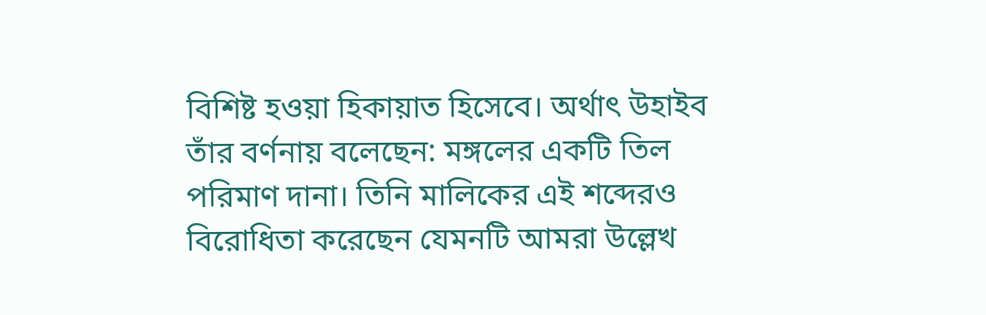বিশিষ্ট হওয়া হিকায়াত হিসেবে। অর্থাৎ উহাইব তাঁর বর্ণনায় বলেছেন: মঙ্গলের একটি তিল পরিমাণ দানা। তিনি মালিকের এই শব্দেরও বিরোধিতা করেছেন যেমনটি আমরা উল্লেখ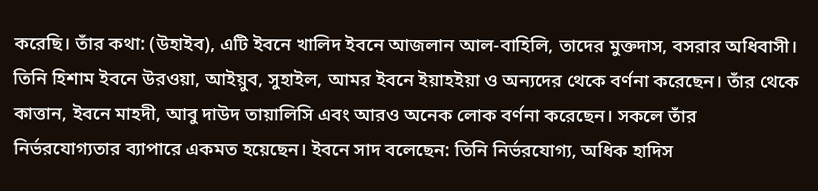করেছি। তাঁর কথা: (উহাইব), এটি ইবনে খালিদ ইবনে আজলান আল-বাহিলি, তাদের মুক্তদাস, বসরার অধিবাসী। তিনি হিশাম ইবনে উরওয়া, আইয়ুব, সুহাইল, আমর ইবনে ইয়াহইয়া ও অন্যদের থেকে বর্ণনা করেছেন। তাঁর থেকে কাত্তান, ইবনে মাহদী, আবু দাউদ তায়ালিসি এবং আরও অনেক লোক বর্ণনা করেছেন। সকলে তাঁর নির্ভরযোগ্যতার ব্যাপারে একমত হয়েছেন। ইবনে সাদ বলেছেন: তিনি নির্ভরযোগ্য, অধিক হাদিস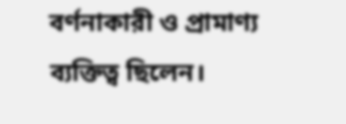বর্ণনাকারী ও প্রামাণ্য ব্যক্তিত্ব ছিলেন।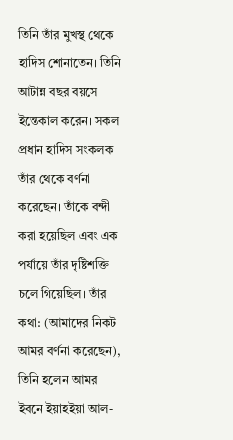তিনি তাঁর মুখস্থ থেকে হাদিস শোনাতেন। তিনি আটান্ন বছর বয়সে ইন্তেকাল করেন। সকল প্রধান হাদিস সংকলক তাঁর থেকে বর্ণনা করেছেন। তাঁকে বন্দী করা হয়েছিল এবং এক পর্যায়ে তাঁর দৃষ্টিশক্তি চলে গিয়েছিল। তাঁর কথা: (আমাদের নিকট আমর বর্ণনা করেছেন), তিনি হলেন আমর ইবনে ইয়াহইয়া আল-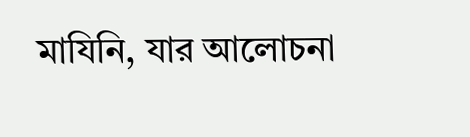মাযিনি, যার আলোচনা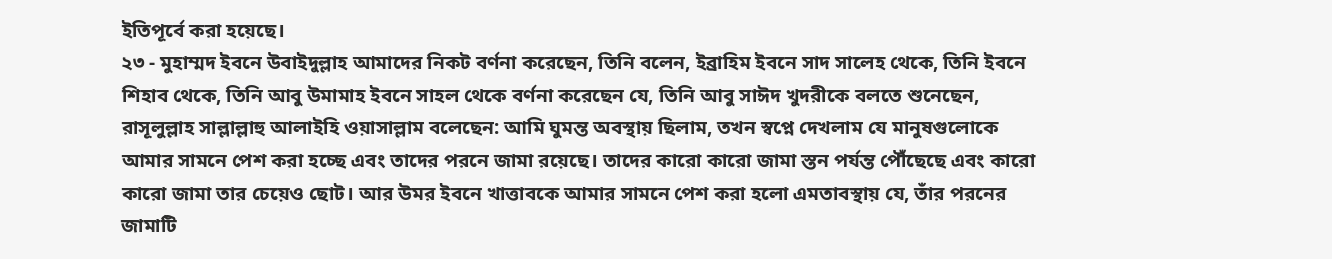ইতিপূর্বে করা হয়েছে।
২৩ - মুহাম্মদ ইবনে উবাইদুল্লাহ আমাদের নিকট বর্ণনা করেছেন, তিনি বলেন, ইব্রাহিম ইবনে সাদ সালেহ থেকে, তিনি ইবনে শিহাব থেকে, তিনি আবু উমামাহ ইবনে সাহল থেকে বর্ণনা করেছেন যে, তিনি আবু সাঈদ খুদরীকে বলতে শুনেছেন, রাসূলুল্লাহ সাল্লাল্লাহু আলাইহি ওয়াসাল্লাম বলেছেন: আমি ঘুমন্ত অবস্থায় ছিলাম, তখন স্বপ্নে দেখলাম যে মানুষগুলোকে আমার সামনে পেশ করা হচ্ছে এবং তাদের পরনে জামা রয়েছে। তাদের কারো কারো জামা স্তন পর্যন্ত পৌঁছেছে এবং কারো কারো জামা তার চেয়েও ছোট। আর উমর ইবনে খাত্তাবকে আমার সামনে পেশ করা হলো এমতাবস্থায় যে, তাঁর পরনের জামাটি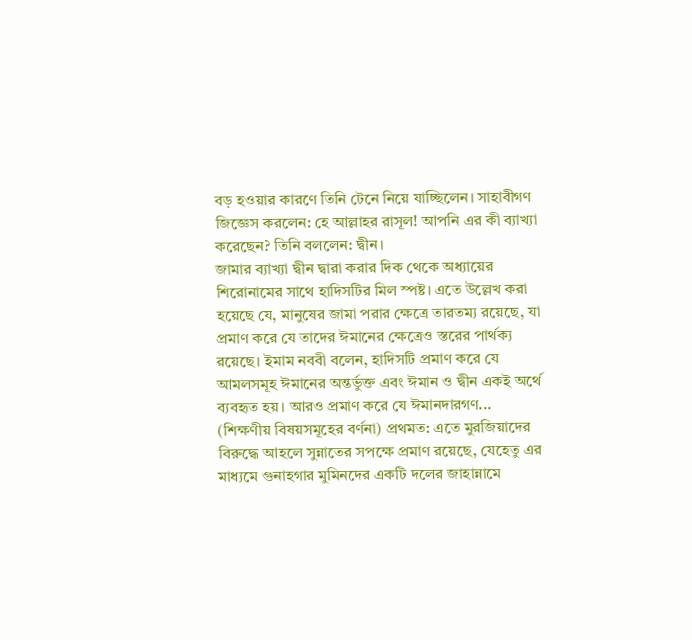বড় হওয়ার কারণে তিনি টেনে নিয়ে যাচ্ছিলেন। সাহাবীগণ জিজ্ঞেস করলেন: হে আল্লাহর রাসূল! আপনি এর কী ব্যাখ্যা করেছেন? তিনি বললেন: দ্বীন।
জামার ব্যাখ্যা দ্বীন দ্বারা করার দিক থেকে অধ্যায়ের শিরোনামের সাথে হাদিসটির মিল স্পষ্ট। এতে উল্লেখ করা হয়েছে যে, মানুষের জামা পরার ক্ষেত্রে তারতম্য রয়েছে, যা প্রমাণ করে যে তাদের ঈমানের ক্ষেত্রেও স্তরের পার্থক্য রয়েছে। ইমাম নববী বলেন, হাদিসটি প্রমাণ করে যে আমলসমূহ ঈমানের অন্তর্ভুক্ত এবং ঈমান ও দ্বীন একই অর্থে ব্যবহৃত হয়। আরও প্রমাণ করে যে ঈমানদারগণ...
(শিক্ষণীয় বিষয়সমূহের বর্ণনা) প্রথমত: এতে মুরজিয়াদের বিরুদ্ধে আহলে সুন্নাতের সপক্ষে প্রমাণ রয়েছে, যেহেতু এর মাধ্যমে গুনাহগার মুমিনদের একটি দলের জাহান্নামে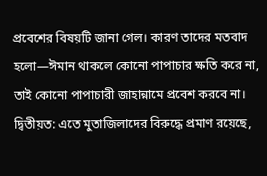প্রবেশের বিষয়টি জানা গেল। কারণ তাদের মতবাদ হলো—ঈমান থাকলে কোনো পাপাচার ক্ষতি করে না, তাই কোনো পাপাচারী জাহান্নামে প্রবেশ করবে না। দ্বিতীয়ত: এতে মুতাজিলাদের বিরুদ্ধে প্রমাণ রয়েছে,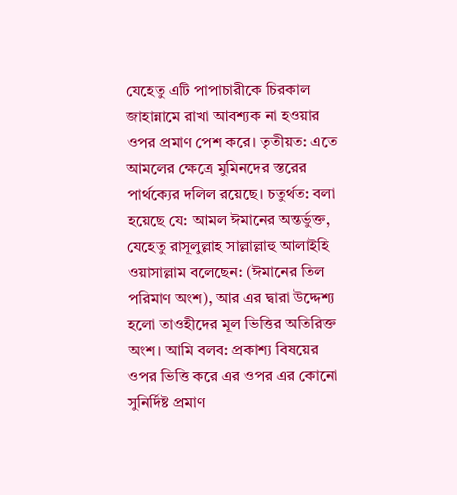যেহেতু এটি পাপাচারীকে চিরকাল জাহান্নামে রাখা আবশ্যক না হওয়ার ওপর প্রমাণ পেশ করে। তৃতীয়ত: এতে আমলের ক্ষেত্রে মুমিনদের স্তরের পার্থক্যের দলিল রয়েছে। চতুর্থত: বলা হয়েছে যে: আমল ঈমানের অন্তর্ভুক্ত, যেহেতু রাসূলুল্লাহ সাল্লাল্লাহু আলাইহি ওয়াসাল্লাম বলেছেন: (ঈমানের তিল পরিমাণ অংশ), আর এর দ্বারা উদ্দেশ্য হলো তাওহীদের মূল ভিত্তির অতিরিক্ত অংশ। আমি বলব: প্রকাশ্য বিষয়ের ওপর ভিত্তি করে এর ওপর এর কোনো সুনির্দিষ্ট প্রমাণ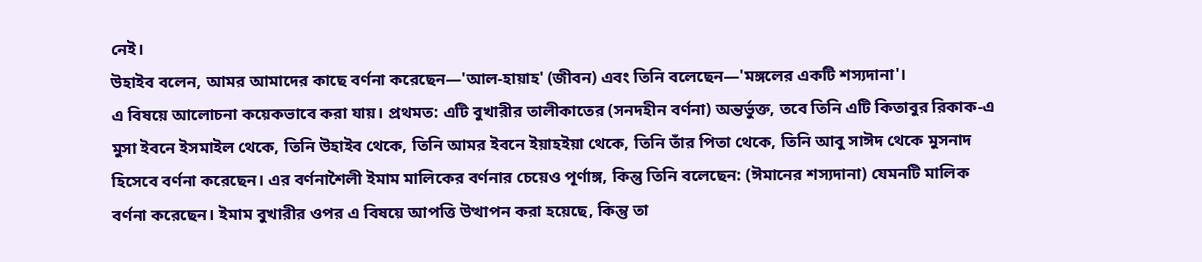নেই।
উহাইব বলেন, আমর আমাদের কাছে বর্ণনা করেছেন—'আল-হায়াহ' (জীবন) এবং তিনি বলেছেন—'মঙ্গলের একটি শস্যদানা'।
এ বিষয়ে আলোচনা কয়েকভাবে করা যায়। প্রথমত: এটি বুখারীর তালীকাতের (সনদহীন বর্ণনা) অন্তর্ভুক্ত, তবে তিনি এটি কিতাবুর রিকাক-এ মুসা ইবনে ইসমাইল থেকে, তিনি উহাইব থেকে, তিনি আমর ইবনে ইয়াহইয়া থেকে, তিনি তাঁর পিতা থেকে, তিনি আবু সাঈদ থেকে মুসনাদ হিসেবে বর্ণনা করেছেন। এর বর্ণনাশৈলী ইমাম মালিকের বর্ণনার চেয়েও পূর্ণাঙ্গ, কিন্তু তিনি বলেছেন: (ঈমানের শস্যদানা) যেমনটি মালিক বর্ণনা করেছেন। ইমাম বুখারীর ওপর এ বিষয়ে আপত্তি উত্থাপন করা হয়েছে, কিন্তু তা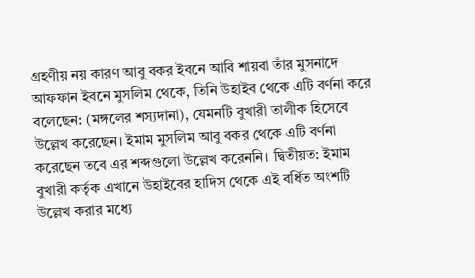গ্রহণীয় নয় কারণ আবু বকর ইবনে আবি শায়বা তাঁর মুসনাদে আফফান ইবনে মুসলিম থেকে, তিনি উহাইব থেকে এটি বর্ণনা করে বলেছেন: (মঙ্গলের শস্যদানা), যেমনটি বুখারী তালীক হিসেবে উল্লেখ করেছেন। ইমাম মুসলিম আবু বকর থেকে এটি বর্ণনা করেছেন তবে এর শব্দগুলো উল্লেখ করেননি। দ্বিতীয়ত: ইমাম বুখারী কর্তৃক এখানে উহাইবের হাদিস থেকে এই বর্ধিত অংশটি উল্লেখ করার মধ্যে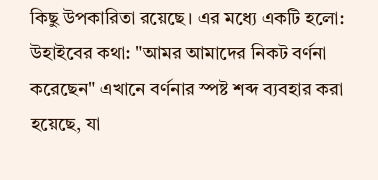কিছু উপকারিতা রয়েছে। এর মধ্যে একটি হলো: উহাইবের কথা: "আমর আমাদের নিকট বর্ণনা করেছেন" এখানে বর্ণনার স্পষ্ট শব্দ ব্যবহার করা হয়েছে, যা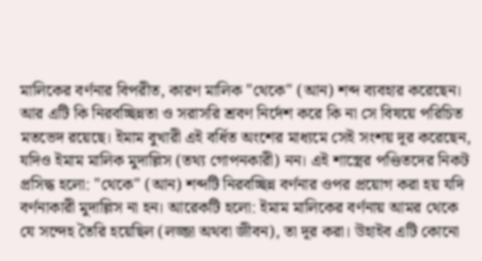মালিকের বর্ণনার বিপরীত, কারণ মালিক "থেকে" (আন) শব্দ ব্যবহার করেছেন। আর এটি কি নিরবচ্ছিন্নতা ও সরাসরি শ্রবণ নির্দেশ করে কি না সে বিষয়ে পরিচিত মতভেদ রয়েছে। ইমাম বুখারী এই বর্ধিত অংশের মাধ্যমে সেই সংশয় দূর করেছেন, যদিও ইমাম মালিক মুদাল্লিস (তথ্য গোপনকারী) নন। এই শাস্ত্রের পণ্ডিতদের নিকট প্রসিদ্ধ হলো: "থেকে" (আন) শব্দটি নিরবচ্ছিন্ন বর্ণনার ওপর প্রয়োগ করা হয় যদি বর্ণনাকারী মুদাল্লিস না হন। আরেকটি হলো: ইমাম মালিকের বর্ণনায় আমর থেকে যে সন্দেহ তৈরি হয়েছিল (লজ্জা অথবা জীবন), তা দূর করা। উহাইব এটি কোনো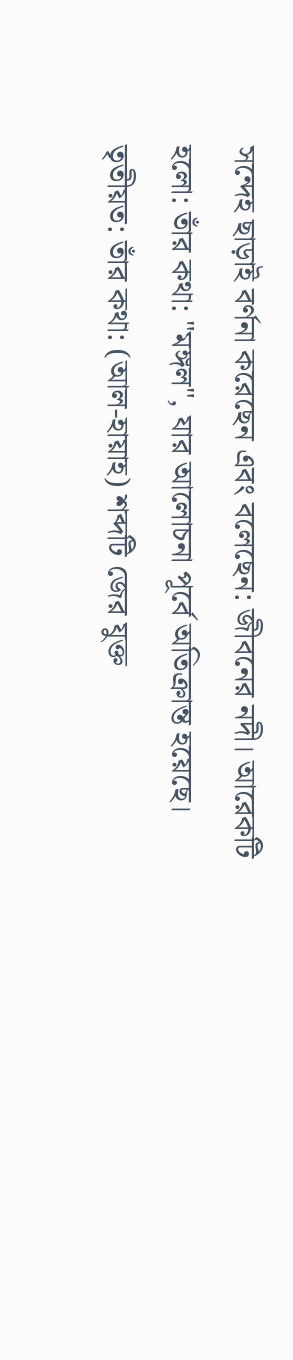সন্দেহ ছাড়াই বর্ণনা করেছেন এবং বলেছেন: জীবনের নদী। আরেকটি হলো: তাঁর কথা: "মঙ্গল", যার আলোচনা পূর্বে অতিক্রান্ত হয়েছে। তৃতীয়ত: তাঁর কথা: (আল-হায়াহ) শব্দটি জের যুক্ত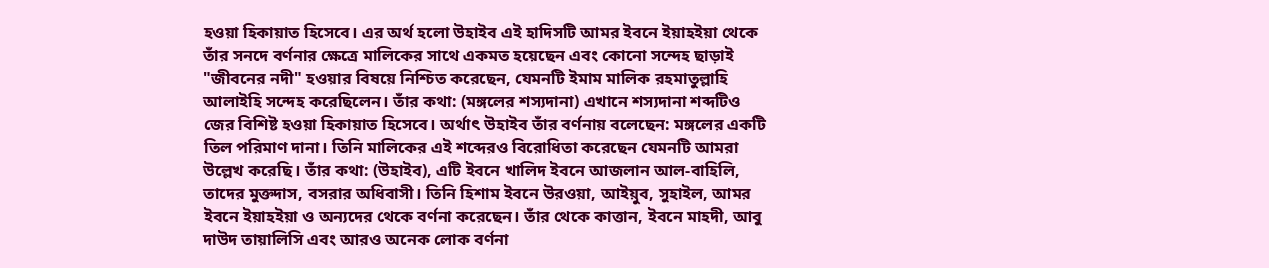হওয়া হিকায়াত হিসেবে। এর অর্থ হলো উহাইব এই হাদিসটি আমর ইবনে ইয়াহইয়া থেকে তাঁর সনদে বর্ণনার ক্ষেত্রে মালিকের সাথে একমত হয়েছেন এবং কোনো সন্দেহ ছাড়াই "জীবনের নদী" হওয়ার বিষয়ে নিশ্চিত করেছেন, যেমনটি ইমাম মালিক রহমাতুল্লাহি আলাইহি সন্দেহ করেছিলেন। তাঁর কথা: (মঙ্গলের শস্যদানা) এখানে শস্যদানা শব্দটিও জের বিশিষ্ট হওয়া হিকায়াত হিসেবে। অর্থাৎ উহাইব তাঁর বর্ণনায় বলেছেন: মঙ্গলের একটি তিল পরিমাণ দানা। তিনি মালিকের এই শব্দেরও বিরোধিতা করেছেন যেমনটি আমরা উল্লেখ করেছি। তাঁর কথা: (উহাইব), এটি ইবনে খালিদ ইবনে আজলান আল-বাহিলি, তাদের মুক্তদাস, বসরার অধিবাসী। তিনি হিশাম ইবনে উরওয়া, আইয়ুব, সুহাইল, আমর ইবনে ইয়াহইয়া ও অন্যদের থেকে বর্ণনা করেছেন। তাঁর থেকে কাত্তান, ইবনে মাহদী, আবু দাউদ তায়ালিসি এবং আরও অনেক লোক বর্ণনা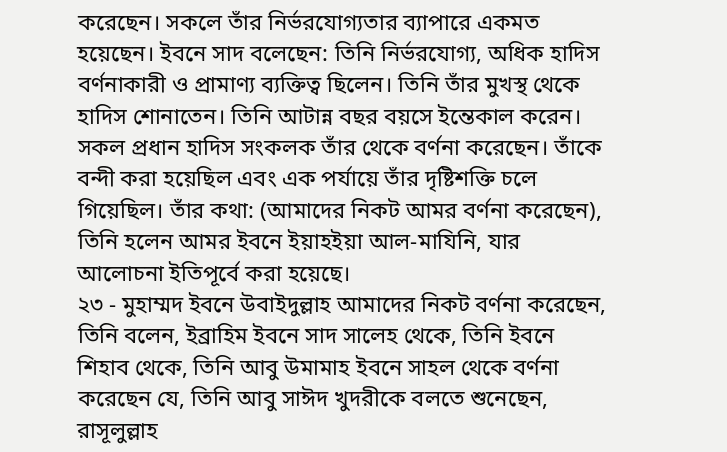করেছেন। সকলে তাঁর নির্ভরযোগ্যতার ব্যাপারে একমত হয়েছেন। ইবনে সাদ বলেছেন: তিনি নির্ভরযোগ্য, অধিক হাদিস বর্ণনাকারী ও প্রামাণ্য ব্যক্তিত্ব ছিলেন। তিনি তাঁর মুখস্থ থেকে হাদিস শোনাতেন। তিনি আটান্ন বছর বয়সে ইন্তেকাল করেন। সকল প্রধান হাদিস সংকলক তাঁর থেকে বর্ণনা করেছেন। তাঁকে বন্দী করা হয়েছিল এবং এক পর্যায়ে তাঁর দৃষ্টিশক্তি চলে গিয়েছিল। তাঁর কথা: (আমাদের নিকট আমর বর্ণনা করেছেন), তিনি হলেন আমর ইবনে ইয়াহইয়া আল-মাযিনি, যার আলোচনা ইতিপূর্বে করা হয়েছে।
২৩ - মুহাম্মদ ইবনে উবাইদুল্লাহ আমাদের নিকট বর্ণনা করেছেন, তিনি বলেন, ইব্রাহিম ইবনে সাদ সালেহ থেকে, তিনি ইবনে শিহাব থেকে, তিনি আবু উমামাহ ইবনে সাহল থেকে বর্ণনা করেছেন যে, তিনি আবু সাঈদ খুদরীকে বলতে শুনেছেন, রাসূলুল্লাহ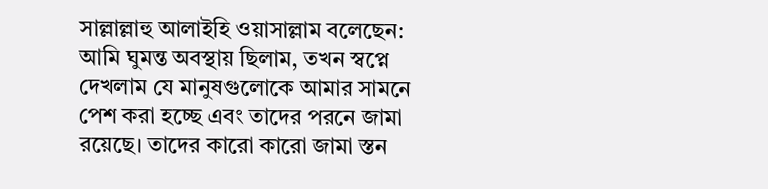সাল্লাল্লাহু আলাইহি ওয়াসাল্লাম বলেছেন: আমি ঘুমন্ত অবস্থায় ছিলাম, তখন স্বপ্নে দেখলাম যে মানুষগুলোকে আমার সামনে পেশ করা হচ্ছে এবং তাদের পরনে জামা রয়েছে। তাদের কারো কারো জামা স্তন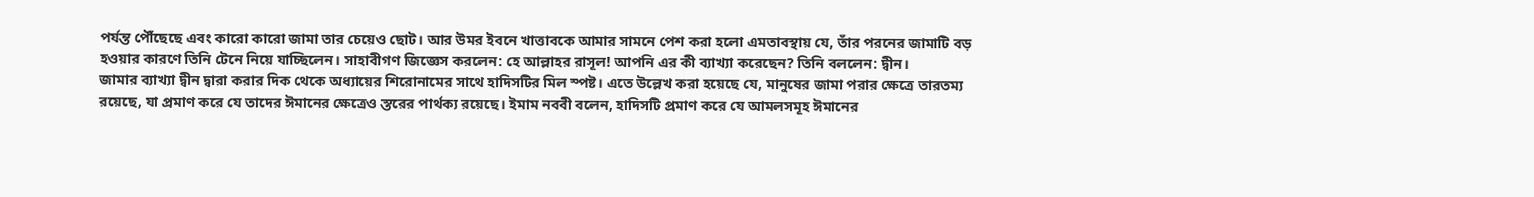পর্যন্ত পৌঁছেছে এবং কারো কারো জামা তার চেয়েও ছোট। আর উমর ইবনে খাত্তাবকে আমার সামনে পেশ করা হলো এমতাবস্থায় যে, তাঁর পরনের জামাটি বড় হওয়ার কারণে তিনি টেনে নিয়ে যাচ্ছিলেন। সাহাবীগণ জিজ্ঞেস করলেন: হে আল্লাহর রাসূল! আপনি এর কী ব্যাখ্যা করেছেন? তিনি বললেন: দ্বীন।
জামার ব্যাখ্যা দ্বীন দ্বারা করার দিক থেকে অধ্যায়ের শিরোনামের সাথে হাদিসটির মিল স্পষ্ট। এতে উল্লেখ করা হয়েছে যে, মানুষের জামা পরার ক্ষেত্রে তারতম্য রয়েছে, যা প্রমাণ করে যে তাদের ঈমানের ক্ষেত্রেও স্তরের পার্থক্য রয়েছে। ইমাম নববী বলেন, হাদিসটি প্রমাণ করে যে আমলসমূহ ঈমানের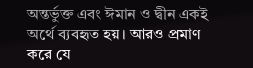অন্তর্ভুক্ত এবং ঈমান ও দ্বীন একই অর্থে ব্যবহৃত হয়। আরও প্রমাণ করে যে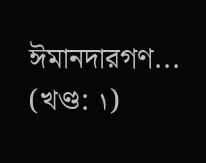ঈমানদারগণ...
(খণ্ড: ١)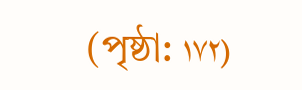(পৃষ্ঠা: ١٧٢)